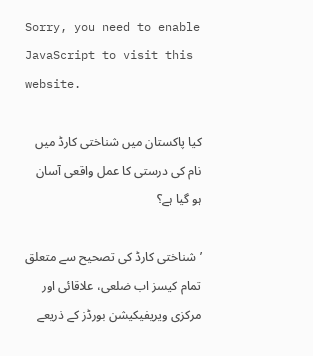Sorry, you need to enable JavaScript to visit this website.

کیا پاکستان میں شناختی کارڈ میں نام کی درستی کا عمل واقعی آسان ہو گیا ہے؟

’شناختی کارڈ کی تصحیح سے متعلق تمام کیسز اب ضلعی، علاقائی اور مرکزی ویریفیکیشن بورڈز کے ذریعے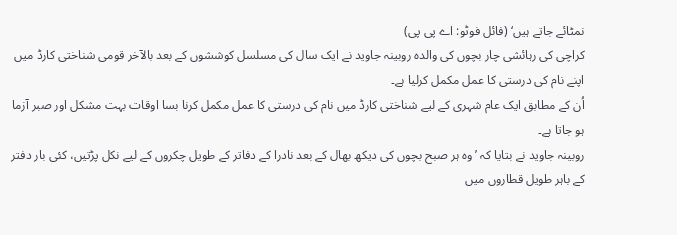نمٹائے جاتے ہیں‘ (فائل فوٹو: اے پی پی)
کراچی کی رہائشی چار بچوں کی والدہ روبینہ جاوید نے ایک سال کی مسلسل کوششوں کے بعد بالآخر قومی شناختی کارڈ میں اپنے نام کی درستی کا عمل مکمل کرلیا ہے۔
اُن کے مطابق ایک عام شہری کے لیے شناختی کارڈ میں نام کی درستی کا عمل مکمل کرنا بسا اوقات بہت مشکل اور صبر آزما ہو جاتا ہے۔
روبینہ جاوید نے بتایا کہ ’وہ ہر صبح بچوں کی دیکھ بھال کے بعد نادرا کے دفاتر کے طویل چکروں کے لیے نکل پڑتیں، کئی بار دفتر کے باہر طویل قطاروں میں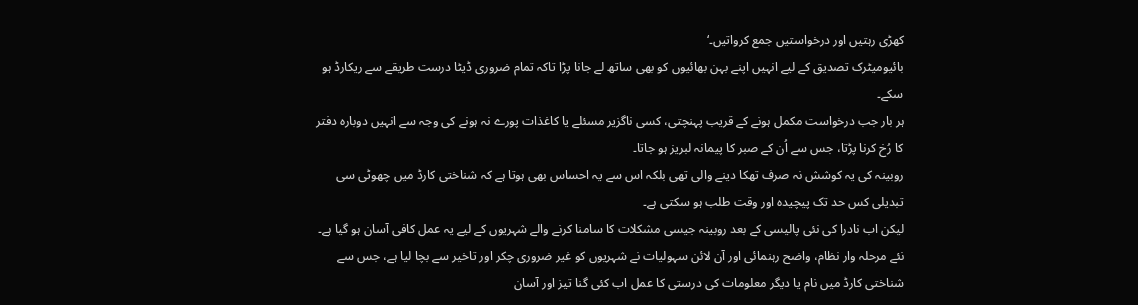کھڑی رہتیں اور درخواستیں جمع کرواتیں۔‘
بائیومیٹرک تصدیق کے لیے انہیں اپنے بہن بھائیوں کو بھی ساتھ لے جانا پڑا تاکہ تمام ضروری ڈیٹا درست طریقے سے ریکارڈ ہو سکے۔
ہر بار جب درخواست مکمل ہونے کے قریب پہنچتی، کسی ناگزیر مسئلے یا کاغذات پورے نہ ہونے کی وجہ سے انہیں دوبارہ دفتر کا رُخ کرنا پڑتا، جس سے اُن کے صبر کا پیمانہ لبریز ہو جاتا۔
روبینہ کی یہ کوشش نہ صرف تھکا دینے والی تھی بلکہ اس سے یہ احساس بھی ہوتا ہے کہ شناختی کارڈ میں چھوٹی سی تبدیلی کس حد تک پیچیدہ اور وقت طلب ہو سکتی ہے۔
لیکن اب نادرا کی نئی پالیسی کے بعد روبینہ جیسی مشکلات کا سامنا کرنے والے شہریوں کے لیے یہ عمل کافی آسان ہو گیا ہے۔
نئے مرحلہ وار نظام، واضح رہنمائی اور آن لائن سہولیات نے شہریوں کو غیر ضروری چکر اور تاخیر سے بچا لیا ہے، جس سے شناختی کارڈ میں نام یا دیگر معلومات کی درستی کا عمل اب کئی گنا تیز اور آسان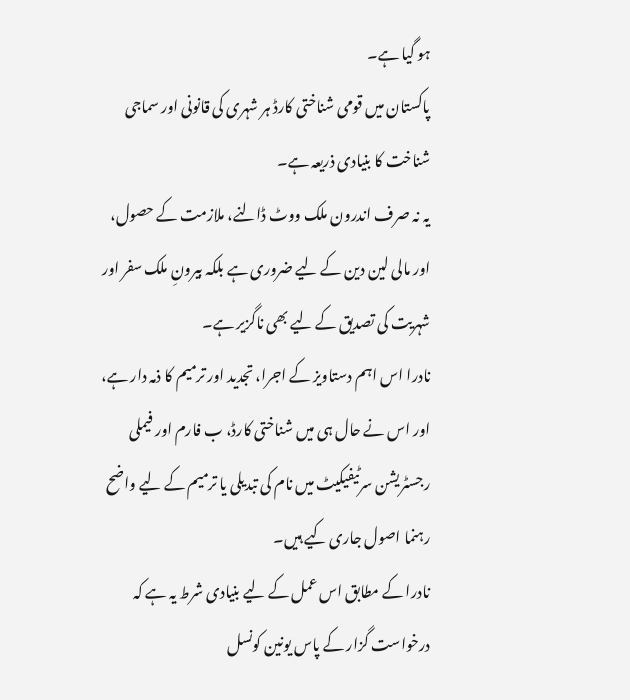ہو گیا ہے۔
پاکستان میں قومی شناختی کارڈ ہر شہری کی قانونی اور سماجی شناخت کا بنیادی ذریعہ ہے۔
یہ نہ صرف اندرون ملک ووٹ ڈالنے، ملازمت کے حصول، اور مالی لین دین کے لیے ضروری ہے بلکہ بیرونِ ملک سفر اور شہریت کی تصدیق کے لیے بھی ناگزیر ہے۔
نادرا اس اہم دستاویز کے اجرا، تجدید اور ترمیم کا ذمہ دار ہے، اور اس نے حال ہی میں شناختی کارڈ، ب فارم اور فیملی رجسٹریشن سرٹیفیکیٹ میں نام کی تبدیلی یا ترمیم کے لیے واضح رہنما اصول جاری کیے ہیں۔
نادرا کے مطابق اس عمل کے لیے بنیادی شرط یہ ہے کہ درخواست گزار کے پاس یونین کونسل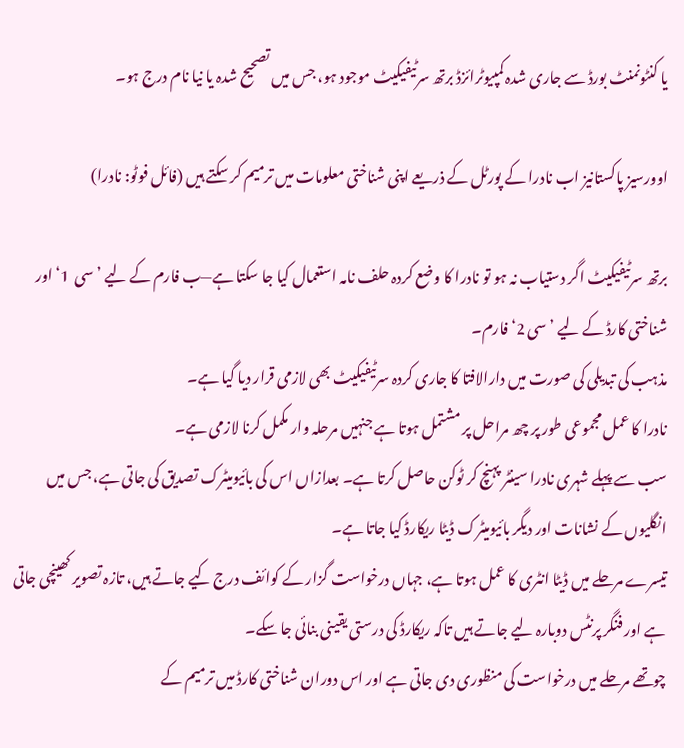یا کنٹونمنٹ بورڈ سے جاری شدہ کمپیوٹرائزڈ برتھ سرٹیفیکیٹ موجود ہو، جس میں تصحیح شدہ یا نیا نام درج ہو۔

اوورسیز پاکستانیز اب نادرا کے پورٹل کے ذریعے اپنی شناختی معلومات میں ترمیم کر سکتے ہیں (فائل فوٹو: نادرا)

برتھ سرٹیفیکیٹ اگر دستیاب نہ ہو تو نادرا کا وضع کردہ حلف نامہ استعمال کیا جا سکتا ہے—ب فارم کے لیے ’سی  1‘ اور شناختی کارڈ کے لیے ’سی 2‘ فارم۔
مذہب کی تبدیلی کی صورت میں دارالافتا کا جاری کردہ سرٹیفیکیٹ بھی لازمی قرار دیا گیا ہے۔
نادرا کا عمل مجموعی طور پر چھ مراحل پر مشتمل ہوتا ہے جنہیں مرحلہ وار مکمل کرنا لازمی ہے۔
سب سے پہلے شہری نادرا سینٹر پہنچ کر ٹوکن حاصل کرتا ہے۔ بعدازاں اس کی بائیومیٹرک تصدیق کی جاتی ہے، جس میں انگلیوں کے نشانات اور دیگر بائیومیٹرک ڈیٹا ریکارڈ کیا جاتا ہے۔
تیسرے مرحلے میں ڈیٹا انٹری کا عمل ہوتا ہے، جہاں درخواست گزار کے کوائف درج کیے جاتے ہیں، تازہ تصویر کھینچی جاتی ہے اور فنگر پرنٹس دوبارہ لیے جاتے ہیں تاکہ ریکارڈ کی درستی یقینی بنائی جا سکے۔
چوتھے مرحلے میں درخواست کی منظوری دی جاتی ہے اور اس دوران شناختی کارڈ میں ترمیم کے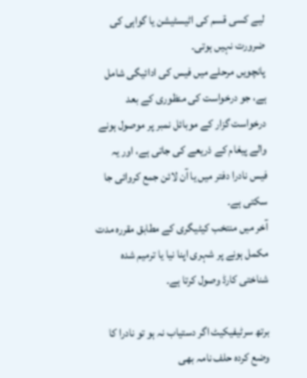لیے کسی قسم کی اٹیسٹیشن یا گواہی کی ضرورت نہیں ہوتی۔
پانچویں مرحلے میں فیس کی ادائیگی شامل ہے، جو درخواست کی منظوری کے بعد درخواست گزار کے موبائل نمبر پر موصول ہونے والے پیغام کے ذریعے کی جاتی ہے، اور یہ فیس نادرا دفتر میں یا آن لائن جمع کروائی جا سکتی ہے۔
آخر میں منتخب کیٹیگری کے مطابق مقررہ مدت مکمل ہونے پر شہری اپنا نیا یا ترمیم شدہ شناختی کارڈ وصول کرتا ہے۔

برتھ سرٹیفیکیٹ اگر دستیاب نہ ہو تو نادرا کا وضع کردہ حلف نامہ بھی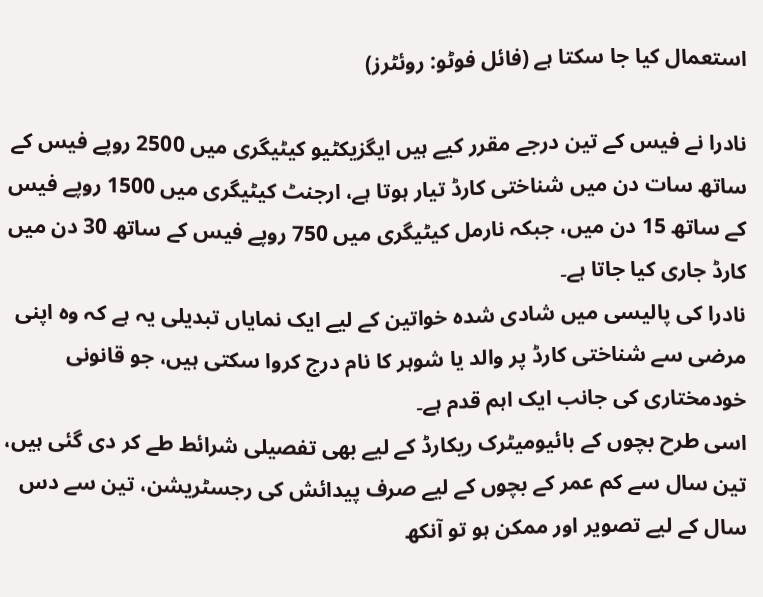استعمال کیا جا سکتا ہے (فائل فوٹو: روئٹرز)

نادرا نے فیس کے تین درجے مقرر کیے ہیں ایگزیکٹیو کیٹیگری میں 2500 روپے فیس کے ساتھ سات دن میں شناختی کارڈ تیار ہوتا ہے، ارجنٹ کیٹیگری میں 1500 روپے فیس کے ساتھ 15 دن میں، جبکہ نارمل کیٹیگری میں 750 روپے فیس کے ساتھ 30 دن میں کارڈ جاری کیا جاتا ہے۔
نادرا کی پالیسی میں شادی شدہ خواتین کے لیے ایک نمایاں تبدیلی یہ ہے کہ وہ اپنی مرضی سے شناختی کارڈ پر والد یا شوہر کا نام درج کروا سکتی ہیں، جو قانونی خودمختاری کی جانب ایک اہم قدم ہے۔
اسی طرح بچوں کے بائیومیٹرک ریکارڈ کے لیے بھی تفصیلی شرائط طے کر دی گئی ہیں، تین سال سے کم عمر کے بچوں کے لیے صرف پیدائش کی رجسٹریشن، تین سے دس سال کے لیے تصویر اور ممکن ہو تو آنکھ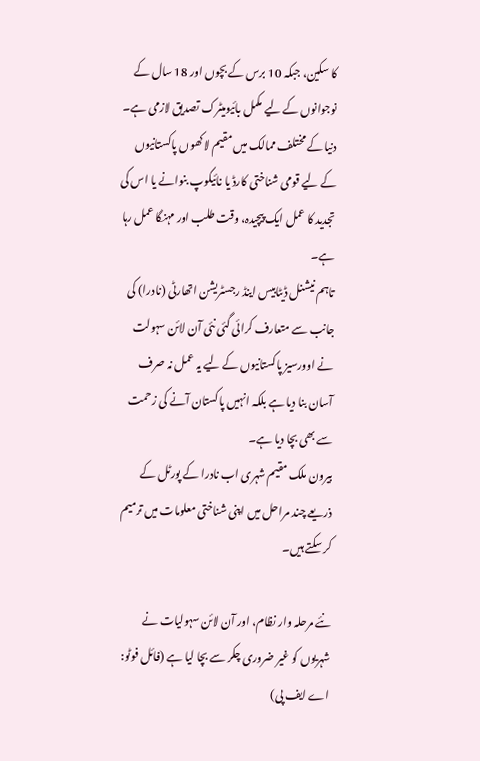کا سکین، جبکہ 10 برس کے بچوں اور 18 سال کے نوجوانوں کے لیے مکمل بائیومیٹرک تصدیق لازمی ہے۔
دنیا کے مختلف ممالک میں مقیم لاکھوں پاکستانیوں کے لیے قومی شناختی کارڈ یا نائیکوپ بنوانے یا اس کی تجدید کا عمل ایک پیچیدہ، وقت طلب اور مہنگا عمل رہا ہے۔
تاہم نیشنل ڈیٹابیس اینڈ رجسٹریشن اتھارٹی (نادرا) کی جانب سے متعارف کرائی گئی نئی آن لائن سہولت نے اوورسیز پاکستانیوں کے لیے یہ عمل نہ صرف آسان بنا دیا ہے بلکہ انہیں پاکستان آنے کی زحمت سے بھی بچا دیا ہے۔
بیرون ملک مقیم شہری اب نادرا کے پورٹل کے ذریعے چند مراحل میں اپنی شناختی معلومات میں ترمیم کر سکتے ہیں۔

نئے مرحلہ وار نظام، اور آن لائن سہولیات نے شہریوں کو غیر ضروری چکر سے بچا لیا ہے (فائل فوٹو: اے ایف پی)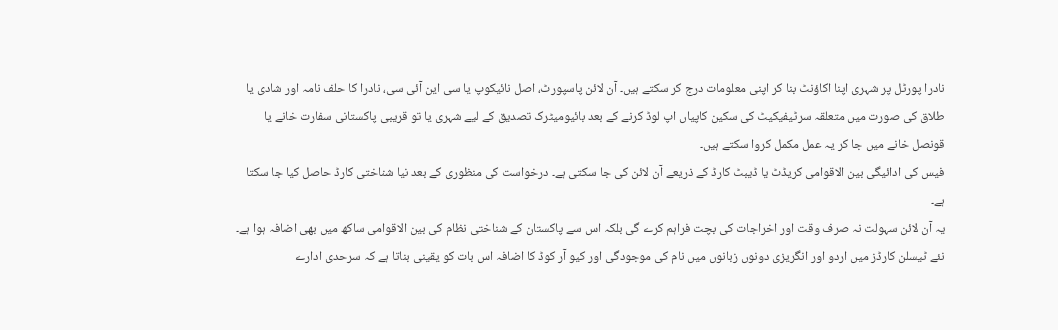نادرا پورٹل پر شہری اپنا اکاؤنٹ بنا کر اپنی معلومات درج کر سکتے ہیں۔ آن لائن پاسپورٹ، اصل نائیکوپ یا سی این آئی سی، نادرا کا حلف نامہ اور شادی یا طلاق کی صورت میں متعلقہ سرٹیفیکیٹ کی سکین کاپیاں اپ لوڈ کرنے کے بعد بائیومیٹرک تصدیق کے لیے شہری یا تو قریبی پاکستانی سفارت خانے یا قونصل خانے میں جا کر یہ عمل مکمل کروا سکتے ہیں۔
فیس کی ادائیگی بین الاقوامی کریڈٹ یا ڈیبٹ کارڈ کے ذریعے آن لائن کی جا سکتی ہے۔ درخواست کی منظوری کے بعد نیا شناختی کارڈ حاصل کیا جا سکتا ہے۔
یہ آن لائن سہولت نہ صرف وقت اور اخراجات کی بچت فراہم کرے گی بلکہ اس سے پاکستان کے شناختی نظام کی بین الاقوامی ساکھ میں بھی اضافہ ہوا ہے۔
نئے ٹیسلن کارڈز میں اردو اور انگریزی دونوں زبانوں میں نام کی موجودگی اور کیو آر کوڈ کا اضافہ اس بات کو یقینی بناتا ہے کہ سرحدی ادارے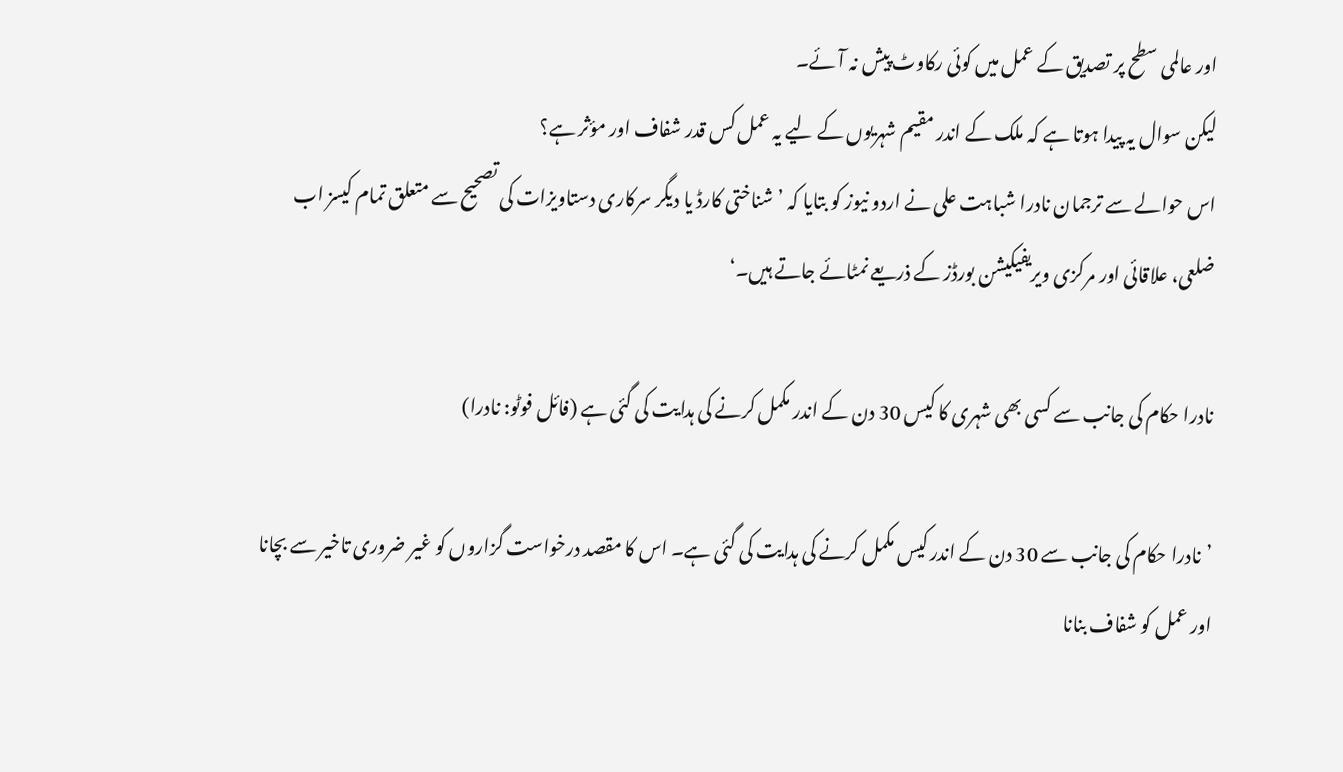اور عالمی سطح پر تصدیق کے عمل میں کوئی رکاوٹ پیش نہ آئے۔
لیکن سوال یہ پیدا ہوتا ہے کہ ملک کے اندر مقیم شہریوں کے لیے یہ عمل کس قدر شفاف اور مؤثر ہے؟
اس حوالے سے ترجمان نادرا شباہت علی نے اردو نیوز کو بتایا کہ ’شناختی کارڈ یا دیگر سرکاری دستاویزات کی تصحیح سے متعلق تمام کیسز اب ضلعی، علاقائی اور مرکزی ویریفیکیشن بورڈز کے ذریعے نمٹائے جاتے ہیں۔‘

نادرا حکام کی جانب سے کسی بھی شہری کا کیس 30 دن کے اندر مکمل کرنے کی ہدایت کی گئی ہے (فائل فوٹو: نادرا)

’نادرا حکام کی جانب سے 30 دن کے اندر کیس مکمل کرنے کی ہدایت کی گئی ہے۔ اس کا مقصد درخواست گزاروں کو غیر ضروری تاخیر سے بچانا اور عمل کو شفاف بنانا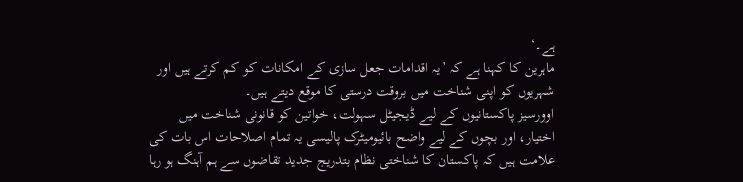ہے۔‘
ماہرین کا کہنا ہے کہ ’یہ اقدامات جعل سازی کے امکانات کو کم کرتے ہیں اور شہریوں کو اپنی شناخت میں بروقت درستی کا موقع دیتے ہیں۔
اوورسیز پاکستانیوں کے لیے ڈیجیٹل سہولت، خواتین کو قانونی شناخت میں اختیار، اور بچوں کے لیے واضح بائیومیٹرک پالیسی یہ تمام اصلاحات اس بات کی علامت ہیں کہ پاکستان کا شناختی نظام بتدریج جدید تقاضوں سے ہم آہنگ ہو رہا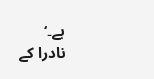ہے۔‘
نادرا کے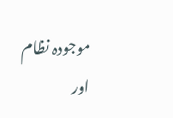موجودہ نظام اور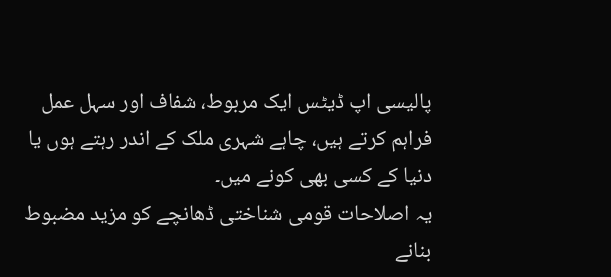پالیسی اپ ڈیٹس ایک مربوط، شفاف اور سہل عمل فراہم کرتے ہیں، چاہے شہری ملک کے اندر رہتے ہوں یا دنیا کے کسی بھی کونے میں۔
یہ اصلاحات قومی شناختی ڈھانچے کو مزید مضبوط بنانے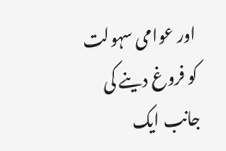اور عوامی سہولت کو فروغ دینے کی جانب ایک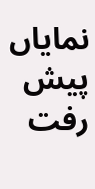نمایاں پیش رفت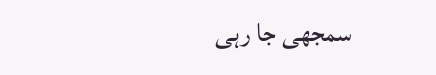سمجھی جا رہی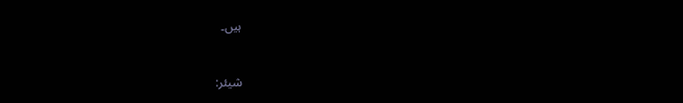ہیں۔



شیئر: